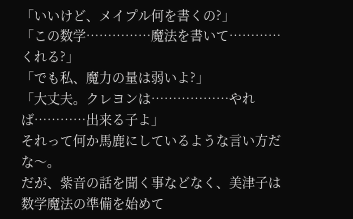「いいけど、メイプル何を書くの?」
「この数学……………魔法を書いて…………くれる?」
「でも私、魔力の量は弱いよ?」
「大丈夫。クレヨンは………………やれば…………出来る子よ」
それって何か馬鹿にしているような言い方だな〜。
だが、紫音の話を聞く事などなく、美津子は数学魔法の準備を始めて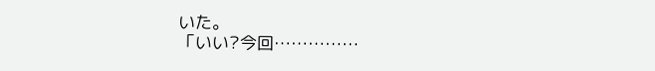いた。
「いい?今回……………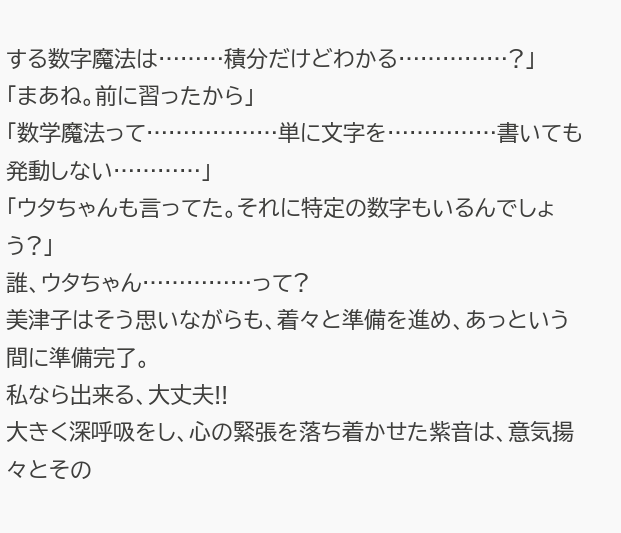する数字魔法は………積分だけどわかる……………?」
「まあね。前に習ったから」
「数学魔法って………………単に文字を……………書いても発動しない…………」
「ウタちゃんも言ってた。それに特定の数字もいるんでしょう?」
誰、ウタちゃん……………って?
美津子はそう思いながらも、着々と準備を進め、あっという間に準備完了。
私なら出来る、大丈夫!!
大きく深呼吸をし、心の緊張を落ち着かせた紫音は、意気揚々とその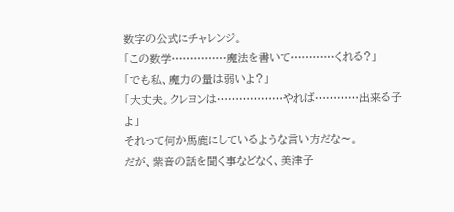数字の公式にチャレンジ。
「この数学……………魔法を書いて…………くれる?」
「でも私、魔力の量は弱いよ?」
「大丈夫。クレヨンは………………やれば…………出来る子よ」
それって何か馬鹿にしているような言い方だな〜。
だが、紫音の話を聞く事などなく、美津子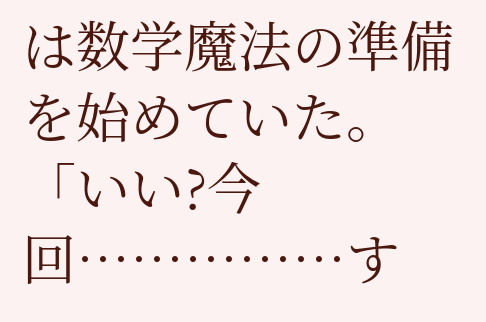は数学魔法の準備を始めていた。
「いい?今回……………す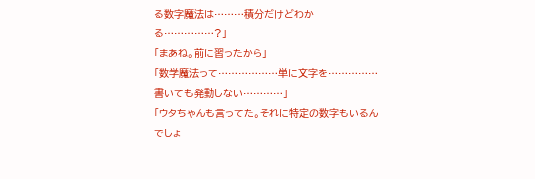る数字魔法は………積分だけどわかる……………?」
「まあね。前に習ったから」
「数学魔法って………………単に文字を……………書いても発動しない…………」
「ウタちゃんも言ってた。それに特定の数字もいるんでしょ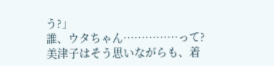う?」
誰、ウタちゃん……………って?
美津子はそう思いながらも、着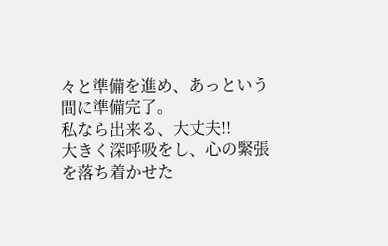々と準備を進め、あっという間に準備完了。
私なら出来る、大丈夫!!
大きく深呼吸をし、心の緊張を落ち着かせた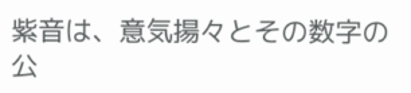紫音は、意気揚々とその数字の公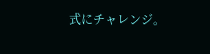式にチャレンジ。